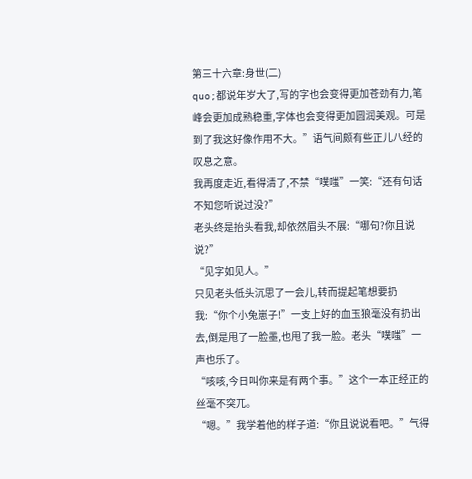第三十六章:身世(二)
quo;都说年岁大了,写的字也会变得更加苍劲有力,笔峰会更加成熟稳重,字体也会变得更加圆润美观。可是到了我这好像作用不大。”语气间颇有些正儿八经的叹息之意。
我再度走近,看得清了,不禁“噗嗤”一笑:“还有句话不知您听说过没?”
老头终是抬头看我,却依然眉头不展:“哪句?你且说说?”
“见字如见人。”
只见老头低头沉思了一会儿,转而提起笔想要扔我:“你个小兔崽子!”一支上好的血玉狼毫没有扔出去,倒是甩了一脸墨,也甩了我一脸。老头“噗嗤”一声也乐了。
“咳咳,今日叫你来是有两个事。”这个一本正经正的丝毫不突兀。
“嗯。”我学着他的样子道:“你且说说看吧。”气得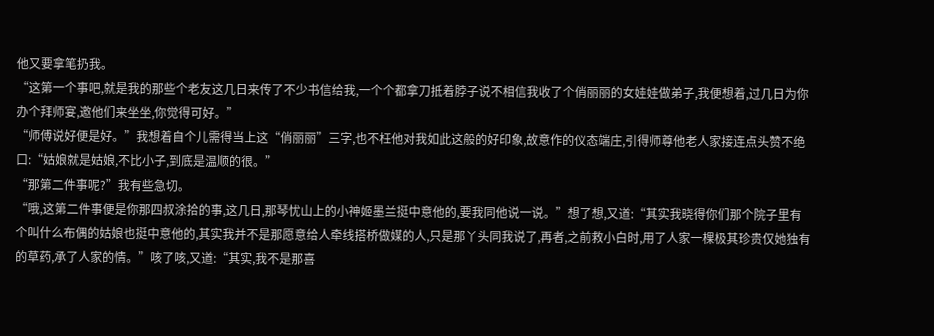他又要拿笔扔我。
“这第一个事吧,就是我的那些个老友这几日来传了不少书信给我,一个个都拿刀抵着脖子说不相信我收了个俏丽丽的女娃娃做弟子,我便想着,过几日为你办个拜师宴,邀他们来坐坐,你觉得可好。”
“师傅说好便是好。”我想着自个儿需得当上这“俏丽丽”三字,也不枉他对我如此这般的好印象,故意作的仪态端庄,引得师尊他老人家接连点头赞不绝口:“姑娘就是姑娘,不比小子,到底是温顺的很。”
“那第二件事呢?”我有些急切。
“哦,这第二件事便是你那四叔涂拾的事,这几日,那琴忧山上的小神姬墨兰挺中意他的,要我同他说一说。”想了想,又道:“其实我晓得你们那个院子里有个叫什么布偶的姑娘也挺中意他的,其实我并不是那愿意给人牵线搭桥做媒的人,只是那丫头同我说了,再者,之前救小白时,用了人家一棵极其珍贵仅她独有的草药,承了人家的情。”咳了咳,又道:“其实,我不是那喜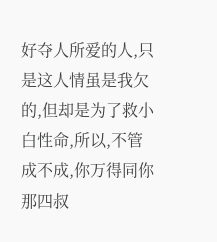好夺人所爱的人,只是这人情虽是我欠的,但却是为了救小白性命,所以,不管成不成,你万得同你那四叔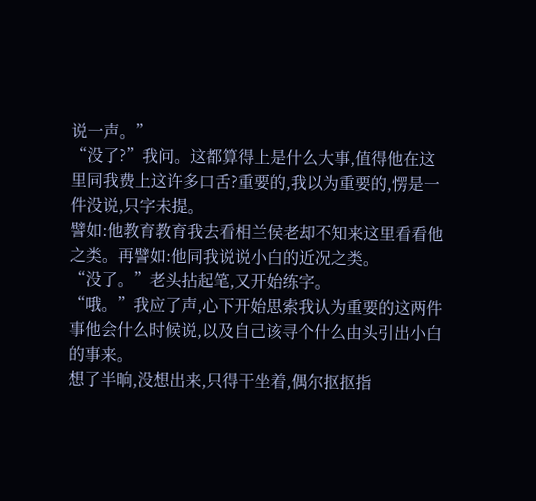说一声。”
“没了?”我问。这都算得上是什么大事,值得他在这里同我费上这许多口舌?重要的,我以为重要的,愣是一件没说,只字未提。
譬如:他教育教育我去看相兰侯老却不知来这里看看他之类。再譬如:他同我说说小白的近况之类。
“没了。”老头拈起笔,又开始练字。
“哦。”我应了声,心下开始思索我认为重要的这两件事他会什么时候说,以及自己该寻个什么由头引出小白的事来。
想了半晌,没想出来,只得干坐着,偶尔抠抠指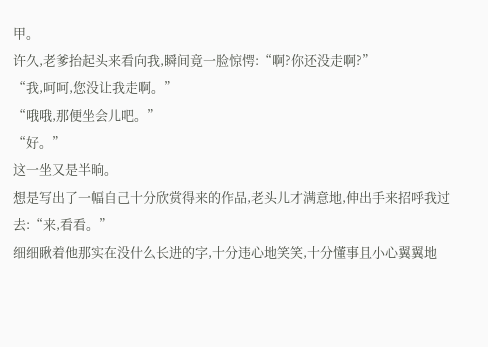甲。
许久,老爹抬起头来看向我,瞬间竟一脸惊愕:“啊?你还没走啊?”
“我,呵呵,您没让我走啊。”
“哦哦,那便坐会儿吧。”
“好。”
这一坐又是半晌。
想是写出了一幅自己十分欣赏得来的作品,老头儿才满意地,伸出手来招呼我过去:“来,看看。”
细细瞅着他那实在没什么长进的字,十分违心地笑笑,十分懂事且小心翼翼地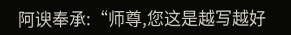阿谀奉承:“师尊,您这是越写越好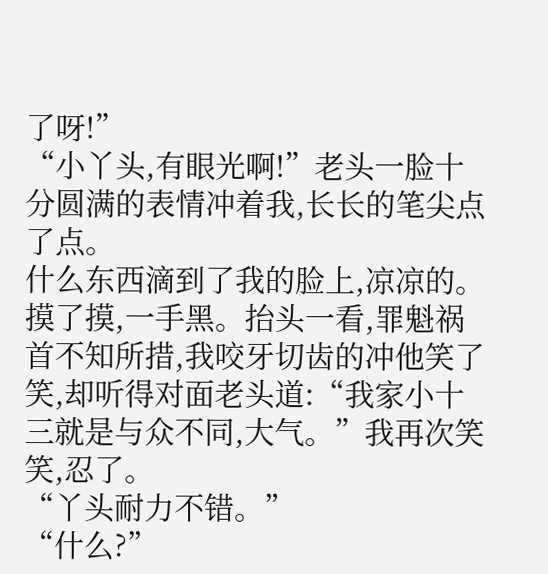了呀!”
“小丫头,有眼光啊!”老头一脸十分圆满的表情冲着我,长长的笔尖点了点。
什么东西滴到了我的脸上,凉凉的。摸了摸,一手黑。抬头一看,罪魁祸首不知所措,我咬牙切齿的冲他笑了笑,却听得对面老头道:“我家小十三就是与众不同,大气。”我再次笑笑,忍了。
“丫头耐力不错。”
“什么?”